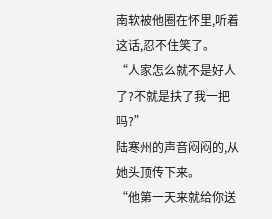南软被他圈在怀里,听着这话,忍不住笑了。
“人家怎么就不是好人了?不就是扶了我一把吗?”
陆寒州的声音闷闷的,从她头顶传下来。
“他第一天来就给你送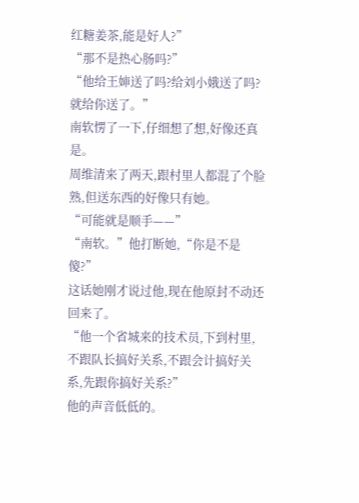红糖姜茶,能是好人?”
“那不是热心肠吗?”
“他给王婶送了吗?给刘小娥送了吗?就给你送了。”
南软愣了一下,仔细想了想,好像还真是。
周维清来了两天,跟村里人都混了个脸熟,但送东西的好像只有她。
“可能就是顺手——”
“南软。”他打断她,“你是不是傻?”
这话她刚才说过他,现在他原封不动还回来了。
“他一个省城来的技术员,下到村里,不跟队长搞好关系,不跟会计搞好关系,先跟你搞好关系?”
他的声音低低的。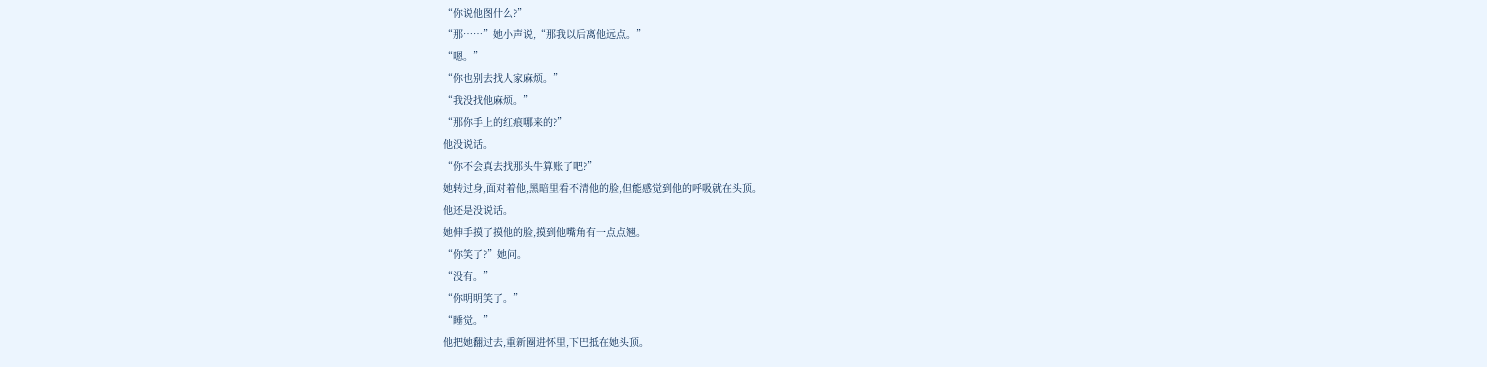“你说他图什么?”
“那……”她小声说,“那我以后离他远点。”
“嗯。”
“你也别去找人家麻烦。”
“我没找他麻烦。”
“那你手上的红痕哪来的?”
他没说话。
“你不会真去找那头牛算账了吧?”
她转过身,面对着他,黑暗里看不清他的脸,但能感觉到他的呼吸就在头顶。
他还是没说话。
她伸手摸了摸他的脸,摸到他嘴角有一点点翘。
“你笑了?”她问。
“没有。”
“你明明笑了。”
“睡觉。”
他把她翻过去,重新圈进怀里,下巴抵在她头顶。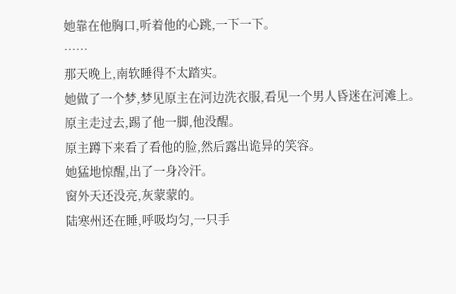她靠在他胸口,听着他的心跳,一下一下。
……
那天晚上,南软睡得不太踏实。
她做了一个梦,梦见原主在河边洗衣服,看见一个男人昏迷在河滩上。
原主走过去,踢了他一脚,他没醒。
原主蹲下来看了看他的脸,然后露出诡异的笑容。
她猛地惊醒,出了一身冷汗。
窗外天还没亮,灰蒙蒙的。
陆寒州还在睡,呼吸均匀,一只手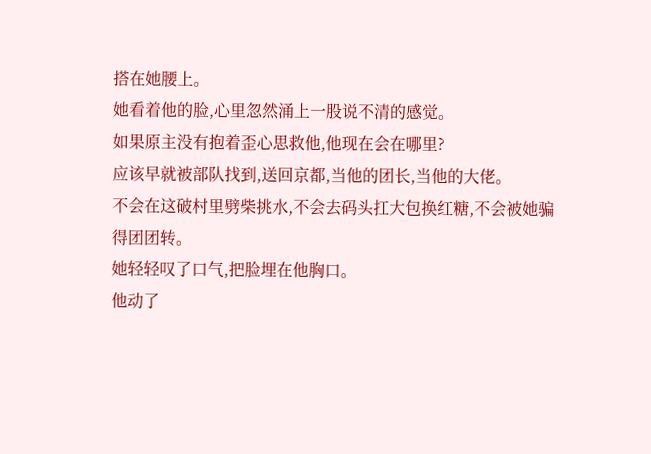搭在她腰上。
她看着他的脸,心里忽然涌上一股说不清的感觉。
如果原主没有抱着歪心思救他,他现在会在哪里?
应该早就被部队找到,送回京都,当他的团长,当他的大佬。
不会在这破村里劈柴挑水,不会去码头扛大包换红糖,不会被她骗得团团转。
她轻轻叹了口气,把脸埋在他胸口。
他动了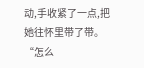动,手收紧了一点,把她往怀里带了带。
“怎么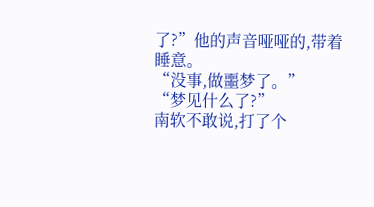了?”他的声音哑哑的,带着睡意。
“没事,做噩梦了。”
“梦见什么了?”
南软不敢说,打了个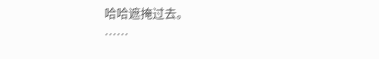哈哈遮掩过去。
……